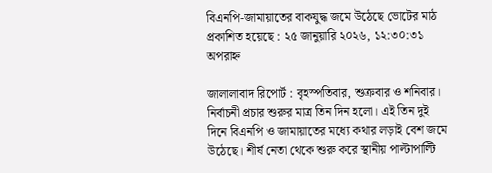বিএনপি-জামায়াতের বাকযুদ্ধ জমে উঠেছে ভোটের মাঠ
প্রকাশিত হয়েছে : ২৫ জানুয়ারি ২০২৬, ১২:৩০:৩১ অপরাহ্ন

জালালাবাদ রিপোর্ট : বৃহস্পতিবার, শুক্রবার ও শনিবার। নির্বাচনী প্রচার শুরুর মাত্র তিন দিন হলো। এই তিন দুই দিনে বিএনপি ও জামায়াতের মধ্যে কথার লড়াই বেশ জমে উঠেছে। শীর্ষ নেতা থেকে শুরু করে স্থানীয় পাল্টাপাল্টি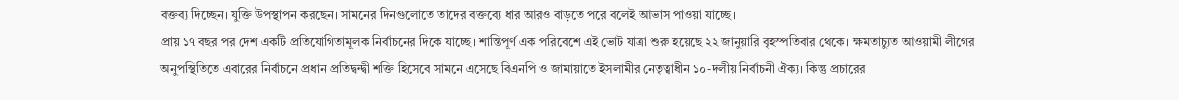বক্তব্য দিচ্ছেন। যুক্তি উপস্থাপন করছেন। সামনের দিনগুলোতে তাদের বক্তব্যে ধার আরও বাড়তে পরে বলেই আভাস পাওয়া যাচ্ছে।
প্রায় ১৭ বছর পর দেশ একটি প্রতিযোগিতামূলক নির্বাচনের দিকে যাচ্ছে। শান্তিপূর্ণ এক পরিবেশে এই ভোট যাত্রা শুরু হয়েছে ২২ জানুয়ারি বৃহস্পতিবার থেকে। ক্ষমতাচ্যুত আওয়ামী লীগের অনুপস্থিতিতে এবারের নির্বাচনে প্রধান প্রতিদ্বন্দ্বী শক্তি হিসেবে সামনে এসেছে বিএনপি ও জামায়াতে ইসলামীর নেতৃত্বাধীন ১০-দলীয় নির্বাচনী ঐক্য। কিন্তু প্রচারের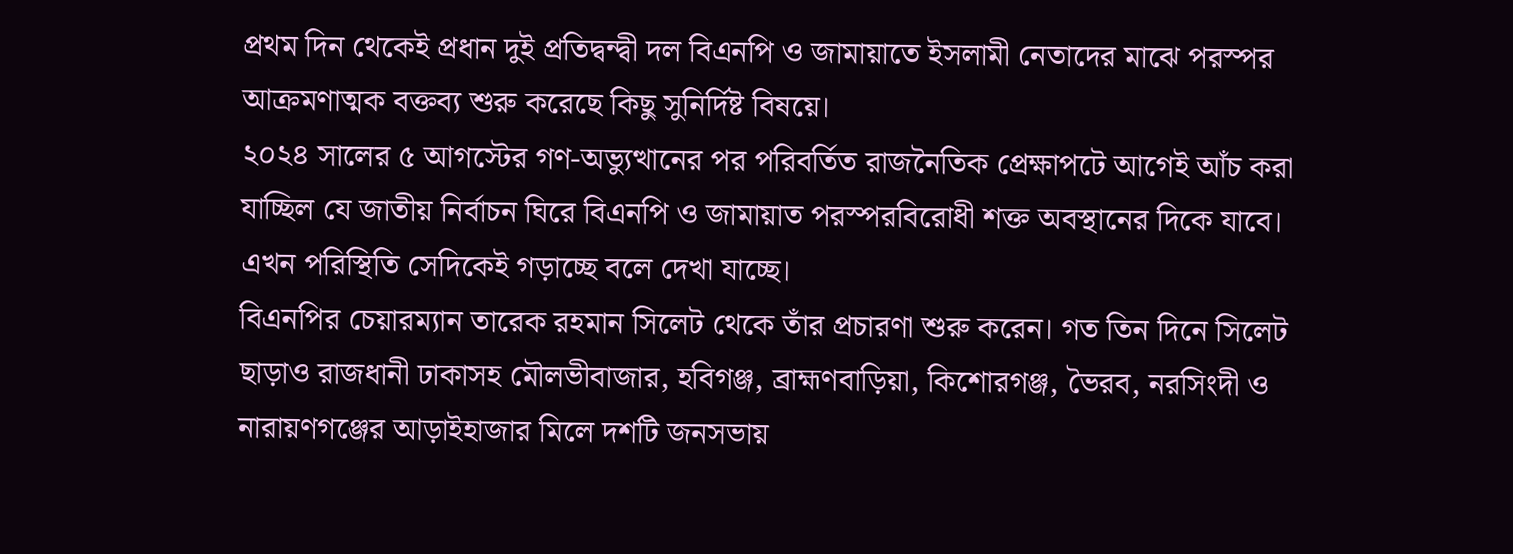প্রথম দিন থেকেই প্রধান দুই প্রতিদ্বন্দ্বী দল বিএনপি ও জামায়াতে ইসলামী নেতাদের মাঝে পরস্পর আক্রমণাত্মক বক্তব্য শুরু করেছে কিছু সুনির্দিষ্ট বিষয়ে।
২০২৪ সালের ৫ আগস্টের গণ-অভ্যুত্থানের পর পরিবর্তিত রাজনৈতিক প্রেক্ষাপটে আগেই আঁচ করা যাচ্ছিল যে জাতীয় নির্বাচন ঘিরে বিএনপি ও জামায়াত পরস্পরবিরোধী শক্ত অবস্থানের দিকে যাবে। এখন পরিস্থিতি সেদিকেই গড়াচ্ছে বলে দেখা যাচ্ছে।
বিএনপির চেয়ারম্যান তারেক রহমান সিলেট থেকে তাঁর প্রচারণা শুরু করেন। গত তিন দিনে সিলেট ছাড়াও রাজধানী ঢাকাসহ মৌলভীবাজার, হবিগঞ্জ, ব্রাহ্মণবাড়িয়া, কিশোরগঞ্জ, ভৈরব, নরসিংদী ও নারায়ণগঞ্জের আড়াইহাজার মিলে দশটি জনসভায়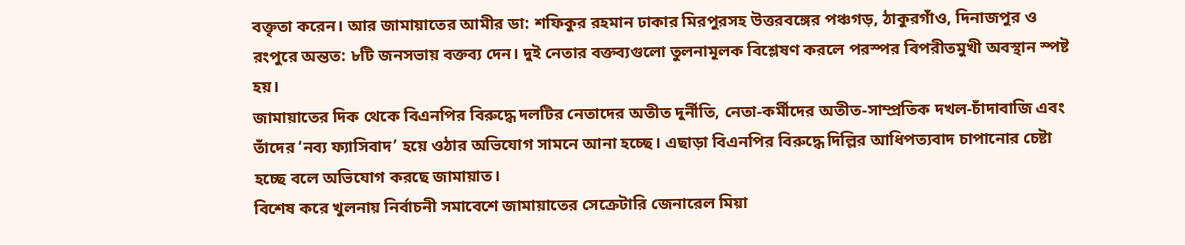বক্তৃতা করেন। আর জামায়াতের আমীর ডা: শফিকুর রহমান ঢাকার মিরপুরসহ উত্তরবঙ্গের পঞ্চগড়, ঠাকুরগাঁও, দিনাজপুর ও রংপুরে অন্তত: ৮টি জনসভায় বক্তব্য দেন। দুই নেতার বক্তব্যগুলো তুলনামূলক বিশ্লেষণ করলে পরস্পর বিপরীতমুখী অবস্থান স্পষ্ট হয়।
জামায়াতের দিক থেকে বিএনপির বিরুদ্ধে দলটির নেতাদের অতীত দুর্নীতি, নেতা-কর্মীদের অতীত-সাম্প্রতিক দখল-চাঁদাবাজি এবং তাঁদের ‘নব্য ফ্যাসিবাদ’ হয়ে ওঠার অভিযোগ সামনে আনা হচ্ছে। এছাড়া বিএনপির বিরুদ্ধে দিল্লির আধিপত্যবাদ চাপানোর চেষ্টা হচ্ছে বলে অভিযোগ করছে জামায়াত।
বিশেষ করে খুলনায় নির্বাচনী সমাবেশে জামায়াতের সেক্রেটারি জেনারেল মিয়া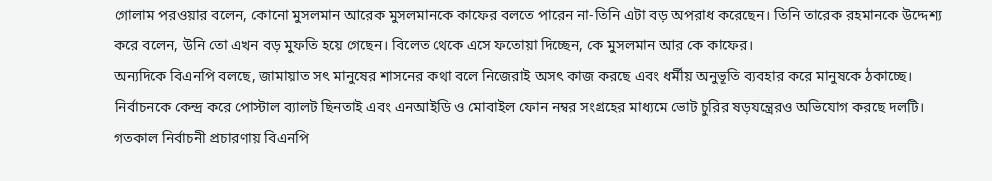গোলাম পরওয়ার বলেন, কোনো মুসলমান আরেক মুসলমানকে কাফের বলতে পারেন না-তিনি এটা বড় অপরাধ করেছেন। তিনি তারেক রহমানকে উদ্দেশ্য করে বলেন, উনি তো এখন বড় মুফতি হয়ে গেছেন। বিলেত থেকে এসে ফতোয়া দিচ্ছেন, কে মুসলমান আর কে কাফের।
অন্যদিকে বিএনপি বলছে, জামায়াত সৎ মানুষের শাসনের কথা বলে নিজেরাই অসৎ কাজ করছে এবং ধর্মীয় অনুভূতি ব্যবহার করে মানুষকে ঠকাচ্ছে। নির্বাচনকে কেন্দ্র করে পোস্টাল ব্যালট ছিনতাই এবং এনআইডি ও মোবাইল ফোন নম্বর সংগ্রহের মাধ্যমে ভোট চুরির ষড়যন্ত্রেরও অভিযোগ করছে দলটি।
গতকাল নির্বাচনী প্রচারণায় বিএনপি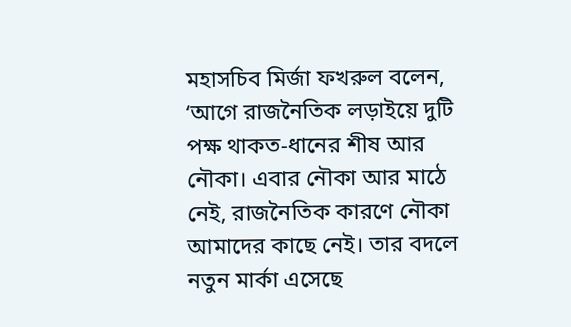মহাসচিব মির্জা ফখরুল বলেন, ‘আগে রাজনৈতিক লড়াইয়ে দুটি পক্ষ থাকত-ধানের শীষ আর নৌকা। এবার নৌকা আর মাঠে নেই, রাজনৈতিক কারণে নৌকা আমাদের কাছে নেই। তার বদলে নতুন মার্কা এসেছে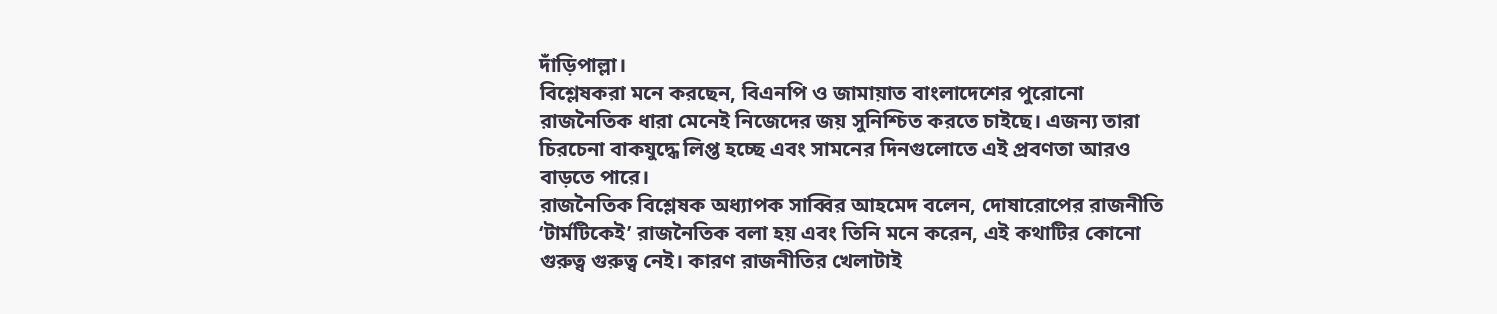দাঁড়িপাল্লা।
বিশ্লেষকরা মনে করছেন, বিএনপি ও জামায়াত বাংলাদেশের পুরোনো রাজনৈতিক ধারা মেনেই নিজেদের জয় সুনিশ্চিত করতে চাইছে। এজন্য তারা চিরচেনা বাকযুদ্ধে লিপ্ত হচ্ছে এবং সামনের দিনগুলোতে এই প্রবণতা আরও বাড়তে পারে।
রাজনৈতিক বিশ্লেষক অধ্যাপক সাব্বির আহমেদ বলেন, দোষারোপের রাজনীতি ‘টার্মটিকেই’ রাজনৈতিক বলা হয় এবং তিনি মনে করেন, এই কথাটির কোনো গুরুত্ব গুরুত্ব নেই। কারণ রাজনীতির খেলাটাই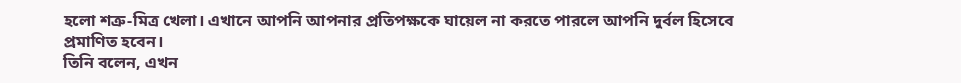হলো শত্রু-মিত্র খেলা। এখানে আপনি আপনার প্রতিপক্ষকে ঘায়েল না করতে পারলে আপনি দুর্বল হিসেবে প্রমাণিত হবেন।
তিনি বলেন, এখন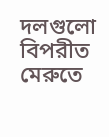দলগুলো বিপরীত মেরুতে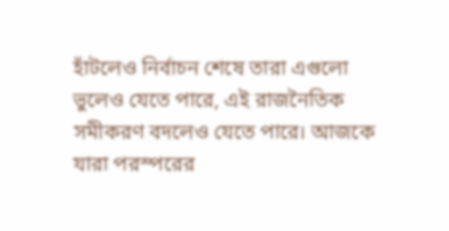হাঁটলেও নির্বাচন শেষে তারা এগুলো ভুলেও যেতে পারে, এই রাজনৈতিক সমীকরণ বদলেও যেতে পারে। আজকে যারা পরস্পরের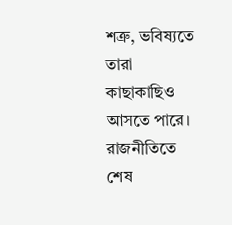শত্রু, ভবিষ্যতে তারা কাছাকাছিও আসতে পারে। রাজনীতিতে শেষ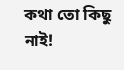কথা তো কিছু নাই!